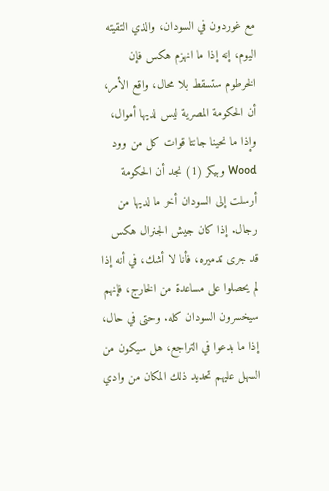مع غوردون في السودان، والذي التقيته اليوم، إنه إذا ما انهزم هكس فإن الخرطوم ستسقط بلا محال، واقع الأمر، أن الحكومة المصرية ليس لديها أموال، وإذا ما نحينا جانتا قوات كل من وود Wood وبيكر (1) نجد أن الحكومة أرسلت إلى السودان أخر ما لديها من رجال. إذا كان جيش الجنرال هکس قد جرى تدميره، فأنا لا أشك، في أنه إذا لم يحصلوا على مساعدة من الخارج، فإنهم سيخسرون السودان كله. وحتى في حال، إذا ما بدعوا في التراجع، هل سيكون من السهل عليهم تحديد ذلك المكان من وادي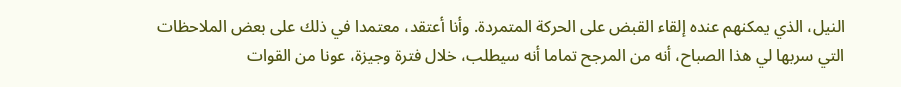النيل، الذي يمكنهم عنده إلقاء القبض على الحركة المتمردة. وأنا أعتقد، معتمدا في ذلك على بعض الملاحظات التي سربها لي هذا الصباح، أنه من المرجح تماما أنه سيطلب، خلال فترة وجيزة، عونا من القوات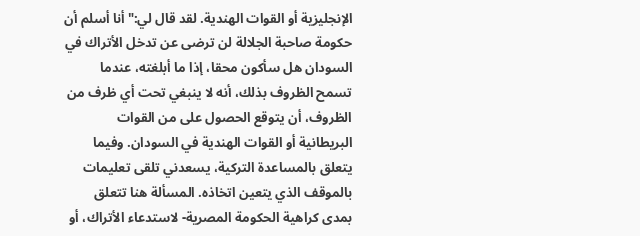الإنجليزية أو القوات الهندية. لقد قال لي:"أنا أسلم أن حكومة صاحبة الجلالة لن ترضى عن تدخل الأتراك في السودان هل سأكون محقا، إذا ما أبلغته، عندما تسمح الظروف بذلك، أنه لا ينبغي تحت أي ظرف من الظروف، أن يتوقع الحصول على من القوات البريطانية أو القوات الهندية في السودان. وفيما يتعلق بالمساعدة التركية، يسعدني تلقى تعليمات بالموقف الذي يتعين اتخاذه. المسألة هنا تتعلق بمدى كراهية الحكومة المصرية- لاستدعاء الأتراك، أو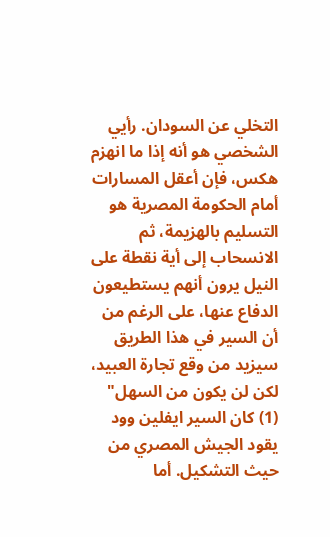التخلي عن السودان. رأيي الشخصي هو أنه إذا ما انهزم هكس، فإن أعقل المسارات أمام الحكومة المصرية هو التسليم بالهزيمة، ثم الانسحاب إلى أية نقطة على النيل يرون أنهم يستطيعون الدفاع عنها، على الرغم من أن السير في هذا الطريق سيزيد من وقع تجارة العبيد، لكن لن يكون من السهل"
(1) كان السير ايفلين وود يقود الجيش المصري من حيث التشكيل. أما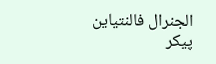الجنرال فالنتياين
پيكر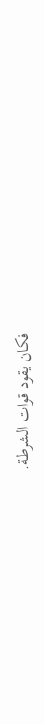فكان يقود قوات الشرطة.